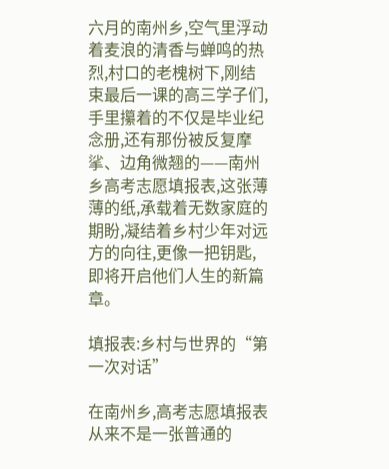六月的南州乡,空气里浮动着麦浪的清香与蝉鸣的热烈,村口的老槐树下,刚结束最后一课的高三学子们,手里攥着的不仅是毕业纪念册,还有那份被反复摩挲、边角微翘的——南州乡高考志愿填报表,这张薄薄的纸,承载着无数家庭的期盼,凝结着乡村少年对远方的向往,更像一把钥匙,即将开启他们人生的新篇章。

填报表:乡村与世界的“第一次对话”

在南州乡,高考志愿填报表从来不是一张普通的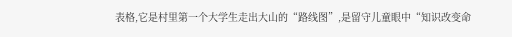表格,它是村里第一个大学生走出大山的“路线图”,是留守儿童眼中“知识改变命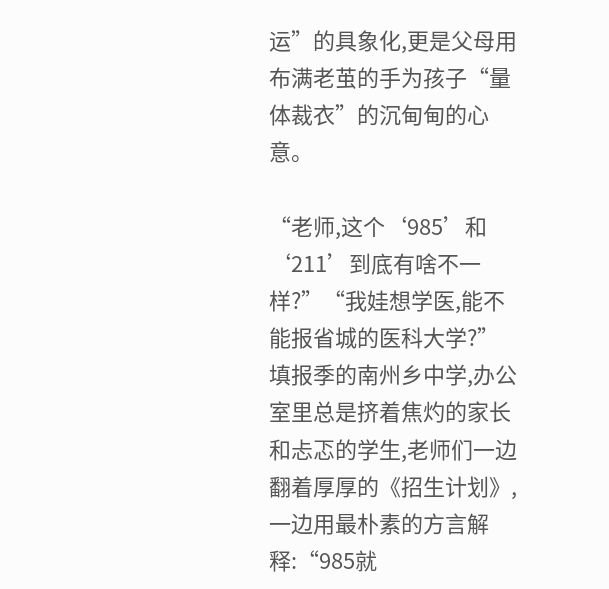运”的具象化,更是父母用布满老茧的手为孩子“量体裁衣”的沉甸甸的心意。

“老师,这个‘985’和‘211’到底有啥不一样?”“我娃想学医,能不能报省城的医科大学?”填报季的南州乡中学,办公室里总是挤着焦灼的家长和忐忑的学生,老师们一边翻着厚厚的《招生计划》,一边用最朴素的方言解释:“985就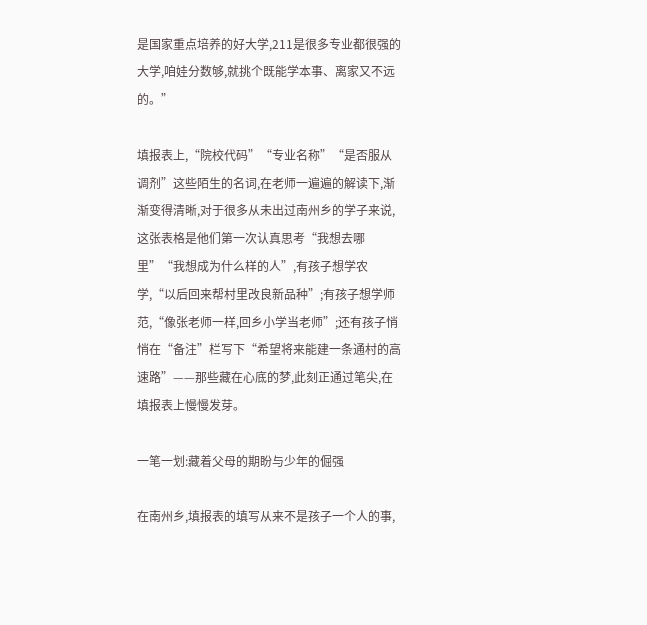是国家重点培养的好大学,211是很多专业都很强的大学,咱娃分数够,就挑个既能学本事、离家又不远的。”

填报表上,“院校代码”“专业名称”“是否服从调剂”这些陌生的名词,在老师一遍遍的解读下,渐渐变得清晰,对于很多从未出过南州乡的学子来说,这张表格是他们第一次认真思考“我想去哪里”“我想成为什么样的人”,有孩子想学农学,“以后回来帮村里改良新品种”;有孩子想学师范,“像张老师一样,回乡小学当老师”;还有孩子悄悄在“备注”栏写下“希望将来能建一条通村的高速路”——那些藏在心底的梦,此刻正通过笔尖,在填报表上慢慢发芽。

一笔一划:藏着父母的期盼与少年的倔强

在南州乡,填报表的填写从来不是孩子一个人的事,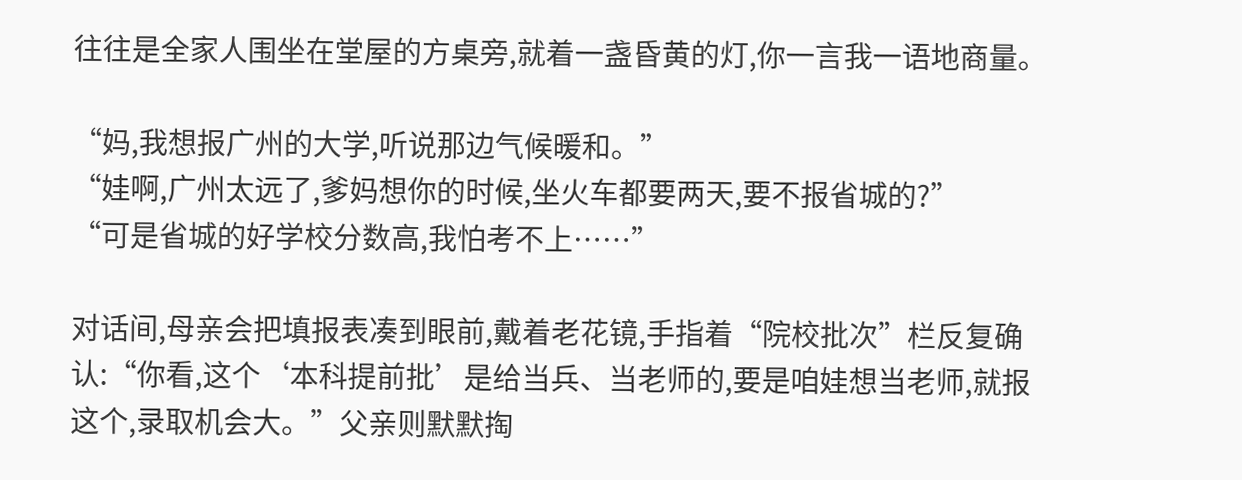往往是全家人围坐在堂屋的方桌旁,就着一盏昏黄的灯,你一言我一语地商量。

“妈,我想报广州的大学,听说那边气候暖和。”
“娃啊,广州太远了,爹妈想你的时候,坐火车都要两天,要不报省城的?”
“可是省城的好学校分数高,我怕考不上……”

对话间,母亲会把填报表凑到眼前,戴着老花镜,手指着“院校批次”栏反复确认:“你看,这个‘本科提前批’是给当兵、当老师的,要是咱娃想当老师,就报这个,录取机会大。”父亲则默默掏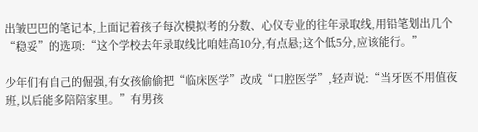出皱巴巴的笔记本,上面记着孩子每次模拟考的分数、心仪专业的往年录取线,用铅笔划出几个“稳妥”的选项:“这个学校去年录取线比咱娃高10分,有点悬;这个低5分,应该能行。”

少年们有自己的倔强,有女孩偷偷把“临床医学”改成“口腔医学”,轻声说:“当牙医不用值夜班,以后能多陪陪家里。”有男孩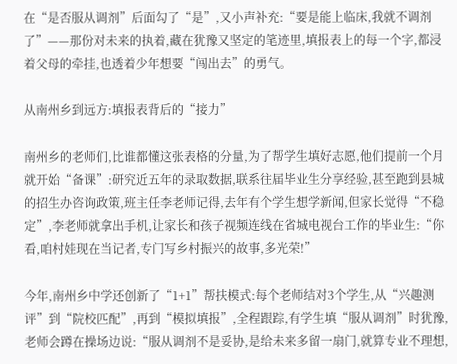在“是否服从调剂”后面勾了“是”,又小声补充:“要是能上临床,我就不调剂了”——那份对未来的执着,藏在犹豫又坚定的笔迹里,填报表上的每一个字,都浸着父母的牵挂,也透着少年想要“闯出去”的勇气。

从南州乡到远方:填报表背后的“接力”

南州乡的老师们,比谁都懂这张表格的分量,为了帮学生填好志愿,他们提前一个月就开始“备课”:研究近五年的录取数据,联系往届毕业生分享经验,甚至跑到县城的招生办咨询政策,班主任李老师记得,去年有个学生想学新闻,但家长觉得“不稳定”,李老师就拿出手机,让家长和孩子视频连线在省城电视台工作的毕业生:“你看,咱村娃现在当记者,专门写乡村振兴的故事,多光荣!”

今年,南州乡中学还创新了“1+1”帮扶模式:每个老师结对3个学生,从“兴趣测评”到“院校匹配”,再到“模拟填报”,全程跟踪,有学生填“服从调剂”时犹豫,老师会蹲在操场边说:“服从调剂不是妥协,是给未来多留一扇门,就算专业不理想,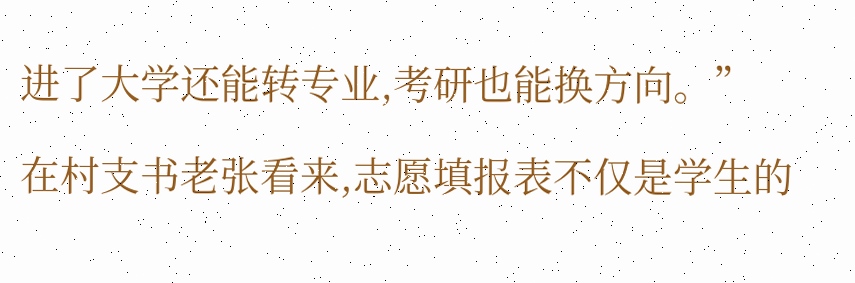进了大学还能转专业,考研也能换方向。”

在村支书老张看来,志愿填报表不仅是学生的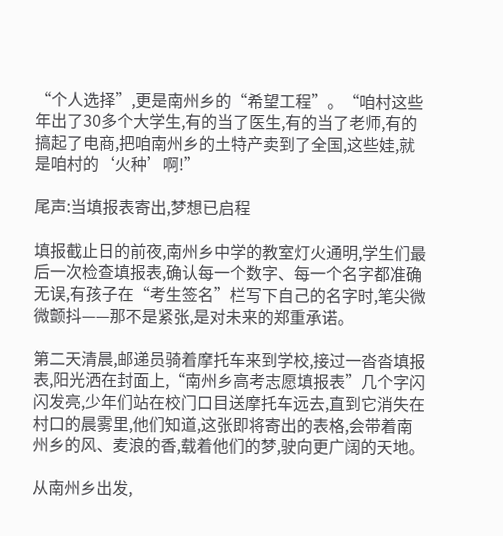“个人选择”,更是南州乡的“希望工程”。“咱村这些年出了30多个大学生,有的当了医生,有的当了老师,有的搞起了电商,把咱南州乡的土特产卖到了全国,这些娃,就是咱村的‘火种’啊!”

尾声:当填报表寄出,梦想已启程

填报截止日的前夜,南州乡中学的教室灯火通明,学生们最后一次检查填报表,确认每一个数字、每一个名字都准确无误,有孩子在“考生签名”栏写下自己的名字时,笔尖微微颤抖——那不是紧张,是对未来的郑重承诺。

第二天清晨,邮递员骑着摩托车来到学校,接过一沓沓填报表,阳光洒在封面上,“南州乡高考志愿填报表”几个字闪闪发亮,少年们站在校门口目送摩托车远去,直到它消失在村口的晨雾里,他们知道,这张即将寄出的表格,会带着南州乡的风、麦浪的香,载着他们的梦,驶向更广阔的天地。

从南州乡出发,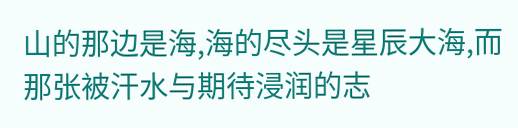山的那边是海,海的尽头是星辰大海,而那张被汗水与期待浸润的志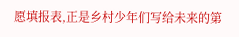愿填报表,正是乡村少年们写给未来的第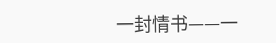一封情书——一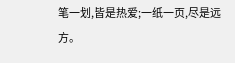笔一划,皆是热爱;一纸一页,尽是远方。